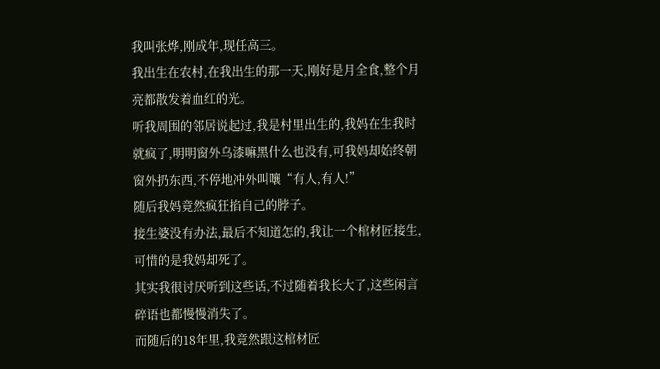我叫张烨,刚成年,现任高三。
我出生在农村,在我出生的那一天,刚好是月全食,整个月亮都散发着血红的光。
听我周围的邻居说起过,我是村里出生的,我妈在生我时就疯了,明明窗外乌漆嘛黑什么也没有,可我妈却始终朝窗外扔东西,不停地冲外叫嚷“有人,有人!”
随后我妈竟然疯狂掐自己的脖子。
接生婆没有办法,最后不知道怎的,我让一个棺材匠接生,可惜的是我妈却死了。
其实我很讨厌听到这些话,不过随着我长大了,这些闲言碎语也都慢慢消失了。
而随后的18年里,我竟然跟这棺材匠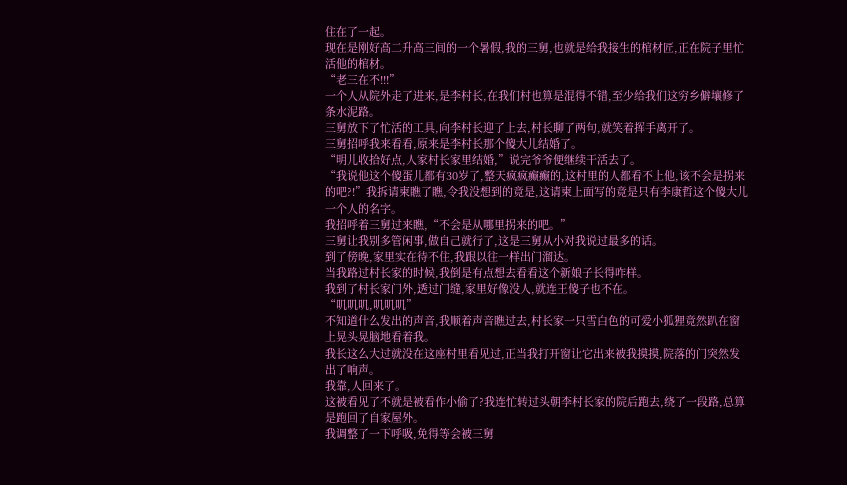住在了一起。
现在是刚好高二升高三间的一个暑假,我的三舅,也就是给我接生的棺材匠,正在院子里忙活他的棺材。
“老三在不!!!”
一个人从院外走了进来,是李村长,在我们村也算是混得不错,至少给我们这穷乡僻壤修了条水泥路。
三舅放下了忙活的工具,向李村长迎了上去,村长聊了两句,就笑着挥手离开了。
三舅招呼我来看看,原来是李村长那个傻大儿结婚了。
“明儿收拾好点,人家村长家里结婚,”说完爷爷便继续干活去了。
“我说他这个傻蛋儿都有30岁了,整天疯疯癫癫的,这村里的人都看不上他,该不会是拐来的吧?!”我拆请柬瞧了瞧,令我没想到的竟是,这请柬上面写的竟是只有李康哲这个傻大儿一个人的名字。
我招呼着三舅过来瞧,“不会是从哪里拐来的吧。”
三舅让我别多管闲事,做自己就行了,这是三舅从小对我说过最多的话。
到了傍晚,家里实在待不住,我跟以往一样出门溜达。
当我路过村长家的时候,我倒是有点想去看看这个新娘子长得咋样。
我到了村长家门外,透过门缝,家里好像没人,就连王傻子也不在。
“叽叽叽,叽叽叽”
不知道什么发出的声音,我顺着声音瞧过去,村长家一只雪白色的可爱小狐狸竟然趴在窗上晃头晃脑地看着我。
我长这么大过就没在这座村里看见过,正当我打开窗让它出来被我摸摸,院落的门突然发出了响声。
我靠,人回来了。
这被看见了不就是被看作小偷了?我连忙转过头朝李村长家的院后跑去,绕了一段路,总算是跑回了自家屋外。
我调整了一下呼吸,免得等会被三舅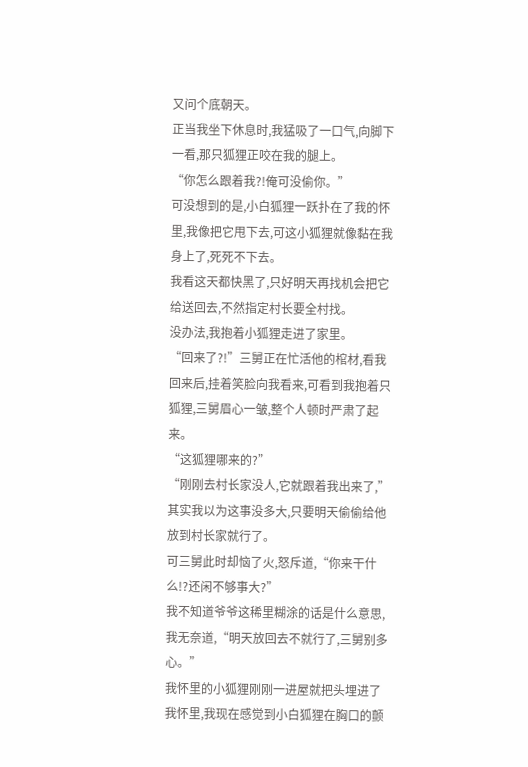又问个底朝天。
正当我坐下休息时,我猛吸了一口气,向脚下一看,那只狐狸正咬在我的腿上。
“你怎么跟着我?!俺可没偷你。”
可没想到的是,小白狐狸一跃扑在了我的怀里,我像把它甩下去,可这小狐狸就像黏在我身上了,死死不下去。
我看这天都快黑了,只好明天再找机会把它给送回去,不然指定村长要全村找。
没办法,我抱着小狐狸走进了家里。
“回来了?!”三舅正在忙活他的棺材,看我回来后,挂着笑脸向我看来,可看到我抱着只狐狸,三舅眉心一皱,整个人顿时严肃了起来。
“这狐狸哪来的?”
“刚刚去村长家没人,它就跟着我出来了,”其实我以为这事没多大,只要明天偷偷给他放到村长家就行了。
可三舅此时却恼了火,怒斥道,“你来干什么!?还闲不够事大?”
我不知道爷爷这稀里糊涂的话是什么意思,我无奈道,“明天放回去不就行了,三舅别多心。”
我怀里的小狐狸刚刚一进屋就把头埋进了我怀里,我现在感觉到小白狐狸在胸口的颤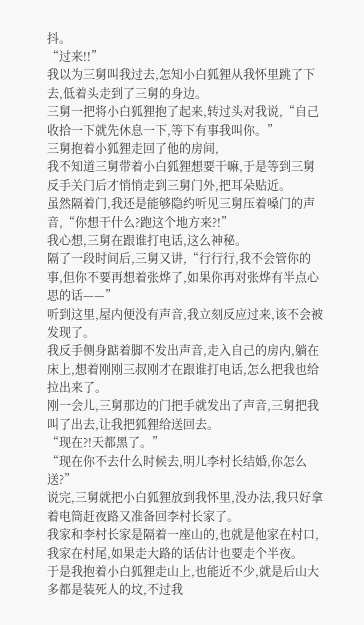抖。
“过来!!”
我以为三舅叫我过去,怎知小白狐狸从我怀里跳了下去,低着头走到了三舅的身边。
三舅一把将小白狐狸抱了起来,转过头对我说,“自己收拾一下就先休息一下,等下有事我叫你。”
三舅抱着小狐狸走回了他的房间,
我不知道三舅带着小白狐狸想要干嘛,于是等到三舅反手关门后才悄悄走到三舅门外,把耳朵贴近。
虽然隔着门,我还是能够隐约听见三舅压着嗓门的声音,“你想干什么?跑这个地方来?!”
我心想,三舅在跟谁打电话,这么神秘。
隔了一段时间后,三舅又讲,“行行行,我不会管你的事,但你不要再想着张烨了,如果你再对张烨有半点心思的话——”
听到这里,屋内便没有声音,我立刻反应过来,该不会被发现了。
我反手侧身踮着脚不发出声音,走入自己的房内,躺在床上,想着刚刚三叔刚才在跟谁打电话,怎么把我也给拉出来了。
刚一会儿,三舅那边的门把手就发出了声音,三舅把我叫了出去,让我把狐狸给送回去。
“现在?!天都黑了。”
“现在你不去什么时候去,明儿李村长结婚,你怎么送?”
说完,三舅就把小白狐狸放到我怀里,没办法,我只好拿着电筒赶夜路又准备回李村长家了。
我家和李村长家是隔着一座山的,也就是他家在村口,我家在村尾,如果走大路的话估计也要走个半夜。
于是我抱着小白狐狸走山上,也能近不少,就是后山大多都是装死人的坟,不过我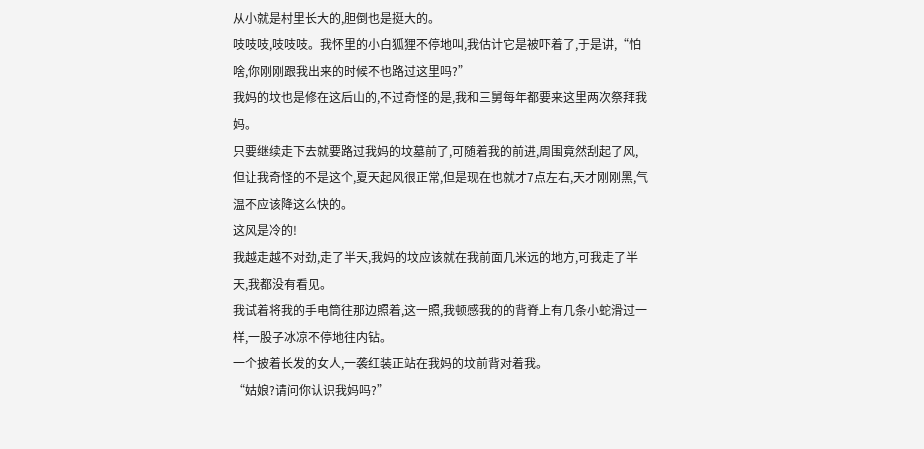从小就是村里长大的,胆倒也是挺大的。
吱吱吱,吱吱吱。我怀里的小白狐狸不停地叫,我估计它是被吓着了,于是讲,“怕啥,你刚刚跟我出来的时候不也路过这里吗?”
我妈的坟也是修在这后山的,不过奇怪的是,我和三舅每年都要来这里两次祭拜我妈。
只要继续走下去就要路过我妈的坟墓前了,可随着我的前进,周围竟然刮起了风,但让我奇怪的不是这个,夏天起风很正常,但是现在也就才7点左右,天才刚刚黑,气温不应该降这么快的。
这风是冷的!
我越走越不对劲,走了半天,我妈的坟应该就在我前面几米远的地方,可我走了半天,我都没有看见。
我试着将我的手电筒往那边照着,这一照,我顿感我的的背脊上有几条小蛇滑过一样,一股子冰凉不停地往内钻。
一个披着长发的女人,一袭红装正站在我妈的坟前背对着我。
“姑娘?请问你认识我妈吗?”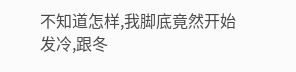不知道怎样,我脚底竟然开始发冷,跟冬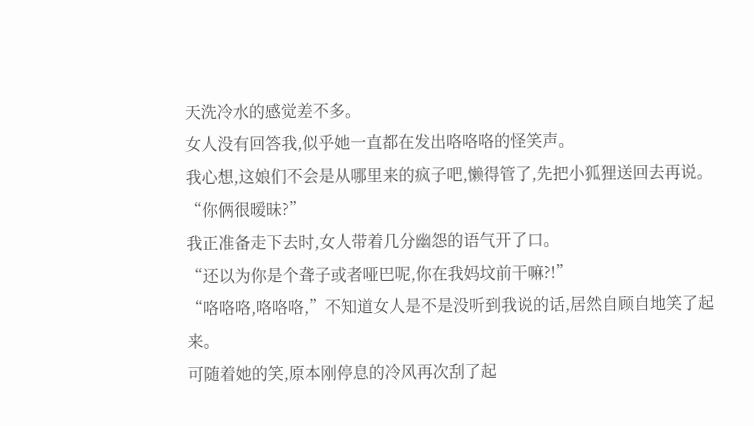天洗冷水的感觉差不多。
女人没有回答我,似乎她一直都在发出咯咯咯的怪笑声。
我心想,这娘们不会是从哪里来的疯子吧,懒得管了,先把小狐狸送回去再说。
“你俩很暧昧?”
我正准备走下去时,女人带着几分幽怨的语气开了口。
“还以为你是个聋子或者哑巴呢,你在我妈坟前干嘛?!”
“咯咯咯,咯咯咯,”不知道女人是不是没听到我说的话,居然自顾自地笑了起来。
可随着她的笑,原本刚停息的冷风再次刮了起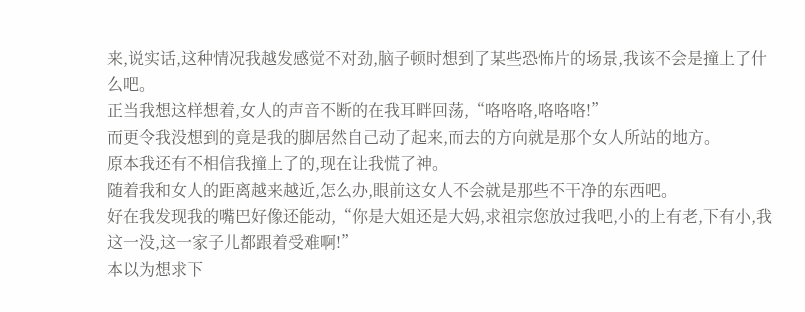来,说实话,这种情况我越发感觉不对劲,脑子顿时想到了某些恐怖片的场景,我该不会是撞上了什么吧。
正当我想这样想着,女人的声音不断的在我耳畔回荡,“咯咯咯,咯咯咯!”
而更令我没想到的竟是我的脚居然自己动了起来,而去的方向就是那个女人所站的地方。
原本我还有不相信我撞上了的,现在让我慌了神。
随着我和女人的距离越来越近,怎么办,眼前这女人不会就是那些不干净的东西吧。
好在我发现我的嘴巴好像还能动,“你是大姐还是大妈,求祖宗您放过我吧,小的上有老,下有小,我这一没,这一家子儿都跟着受难啊!”
本以为想求下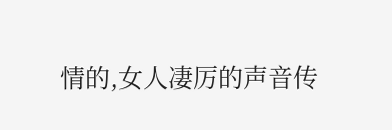情的,女人凄厉的声音传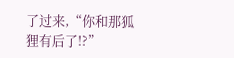了过来,“你和那狐狸有后了!?”